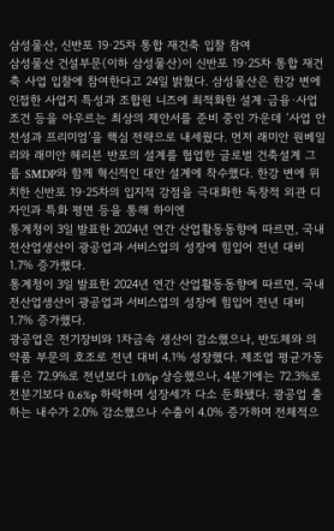삼성물산, 신반포 19·25차 통합 재건축 입찰 참여
삼성물산 건설부문(이하 삼성물산)이 신반포 19·25차 통합 재건축 사업 입찰에 참여한다고 24일 밝혔다. 삼성물산은 한강 변에 인접한 사업지 특성과 조합원 니즈에 최적화한 설계·금융·사업 조건 등을 아우르는 최상의 제안서를 준비 중인 가운데 ‘사업 안전성과 프리미엄’을 핵심 전략으로 내세웠다. 먼저 래미안 원베일리와 래미안 헤리븐 반포의 설계를 협업한 글로벌 건축설계 그룹 SMDP와 함께 혁신적인 대안 설계에 착수했다. 한강 변에 위치한 신반포 19·25차의 입지적 강점을 극대화한 독창적 외관 디자인과 특화 평면 등을 통해 하이엔
통계청이 3일 발표한 2024년 연간 산업활동동향에 따르면, 국내 전산업생산이 광공업과 서비스업의 성장에 힘입어 전년 대비 1.7% 증가했다.
통계청이 3일 발표한 2024년 연간 산업활동동향에 따르면, 국내 전산업생산이 광공업과 서비스업의 성장에 힘입어 전년 대비 1.7% 증가했다.
광공업은 전기장비와 1차금속 생산이 감소했으나, 반도체와 의약품 부문의 호조로 전년 대비 4.1% 성장했다. 제조업 평균가동률은 72.9%로 전년보다 1.0%p 상승했으나, 4분기에는 72.3%로 전분기보다 0.6%p 하락하며 성장세가 다소 둔화됐다. 광공업 출하는 내수가 2.0% 감소했으나 수출이 4.0% 증가하며 전체적으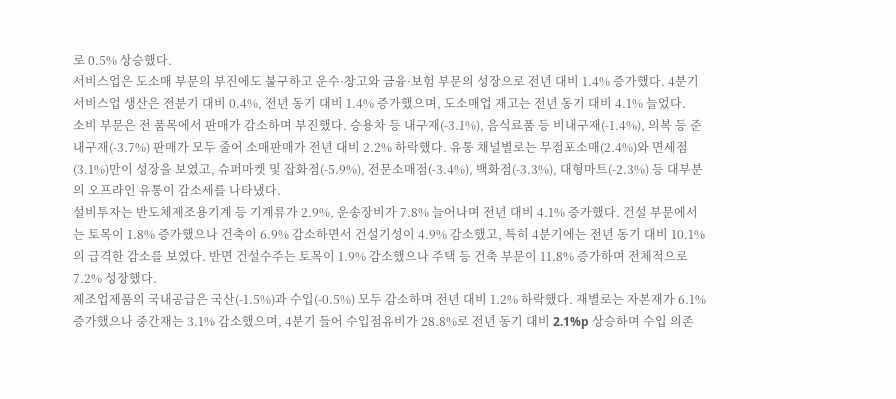로 0.5% 상승했다.
서비스업은 도소매 부문의 부진에도 불구하고 운수·창고와 금융·보험 부문의 성장으로 전년 대비 1.4% 증가했다. 4분기 서비스업 생산은 전분기 대비 0.4%, 전년 동기 대비 1.4% 증가했으며, 도소매업 재고는 전년 동기 대비 4.1% 늘었다.
소비 부문은 전 품목에서 판매가 감소하며 부진했다. 승용차 등 내구재(-3.1%), 음식료품 등 비내구재(-1.4%), 의복 등 준내구재(-3.7%) 판매가 모두 줄어 소매판매가 전년 대비 2.2% 하락했다. 유통 채널별로는 무점포소매(2.4%)와 면세점(3.1%)만이 성장을 보였고, 슈퍼마켓 및 잡화점(-5.9%), 전문소매점(-3.4%), 백화점(-3.3%), 대형마트(-2.3%) 등 대부분의 오프라인 유통이 감소세를 나타냈다.
설비투자는 반도체제조용기계 등 기계류가 2.9%, 운송장비가 7.8% 늘어나며 전년 대비 4.1% 증가했다. 건설 부문에서는 토목이 1.8% 증가했으나 건축이 6.9% 감소하면서 건설기성이 4.9% 감소했고, 특히 4분기에는 전년 동기 대비 10.1%의 급격한 감소를 보였다. 반면 건설수주는 토목이 1.9% 감소했으나 주택 등 건축 부문이 11.8% 증가하며 전체적으로 7.2% 성장했다.
제조업제품의 국내공급은 국산(-1.5%)과 수입(-0.5%) 모두 감소하며 전년 대비 1.2% 하락했다. 재별로는 자본재가 6.1% 증가했으나 중간재는 3.1% 감소했으며, 4분기 들어 수입점유비가 28.8%로 전년 동기 대비 2.1%p 상승하며 수입 의존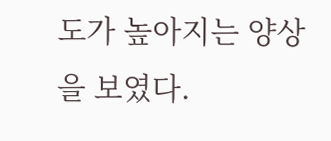도가 높아지는 양상을 보였다.